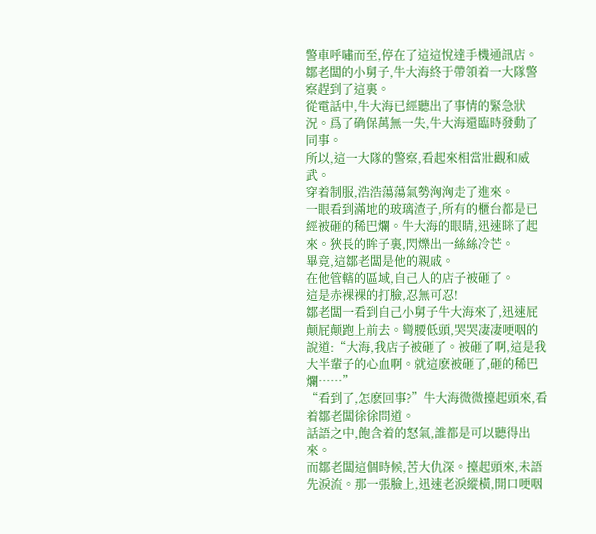警車呼嘯而至,停在了這這悅達手機通訊店。
鄒老闆的小舅子,牛大海終于帶領着一大隊警察趕到了這裏。
從電話中,牛大海已經聽出了事情的緊急狀況。爲了确保萬無一失,牛大海還臨時發動了同事。
所以,這一大隊的警察,看起來相當壯觀和威武。
穿着制服,浩浩蕩蕩氣勢洶洶走了進來。
一眼看到滿地的玻璃渣子,所有的櫃台都是已經被砸的稀巴爛。牛大海的眼睛,迅速眯了起來。狹長的眸子裏,閃爍出一絲絲冷芒。
畢竟,這鄒老闆是他的親戚。
在他管轄的區域,自己人的店子被砸了。
這是赤裸裸的打臉,忍無可忍!
鄒老闆一看到自己小舅子牛大海來了,迅速屁颠屁颠跑上前去。彎腰低頭,哭哭凄凄哽咽的說道:“大海,我店子被砸了。被砸了啊,這是我大半輩子的心血啊。就這麽被砸了,砸的稀巴爛……”
“看到了,怎麽回事?”牛大海微微擡起頭來,看着鄒老闆徐徐問道。
話語之中,飽含着的怒氣,誰都是可以聽得出來。
而鄒老闆這個時候,苦大仇深。擡起頭來,未語先淚流。那一張臉上,迅速老淚縱橫,開口哽咽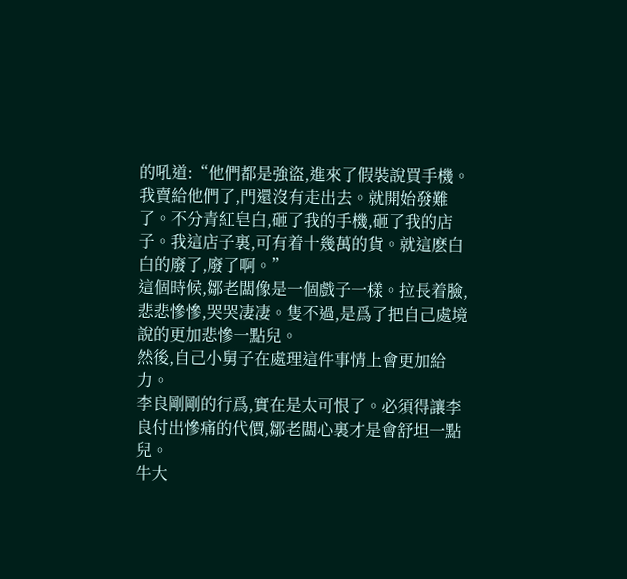的吼道:“他們都是強盜,進來了假裝說買手機。我賣給他們了,門還沒有走出去。就開始發難了。不分青紅皂白,砸了我的手機,砸了我的店子。我這店子裏,可有着十幾萬的貨。就這麽白白的廢了,廢了啊。”
這個時候,鄒老闆像是一個戲子一樣。拉長着臉,悲悲慘慘,哭哭凄凄。隻不過,是爲了把自己處境說的更加悲慘一點兒。
然後,自己小舅子在處理這件事情上會更加給力。
李良剛剛的行爲,實在是太可恨了。必須得讓李良付出慘痛的代價,鄒老闆心裏才是會舒坦一點兒。
牛大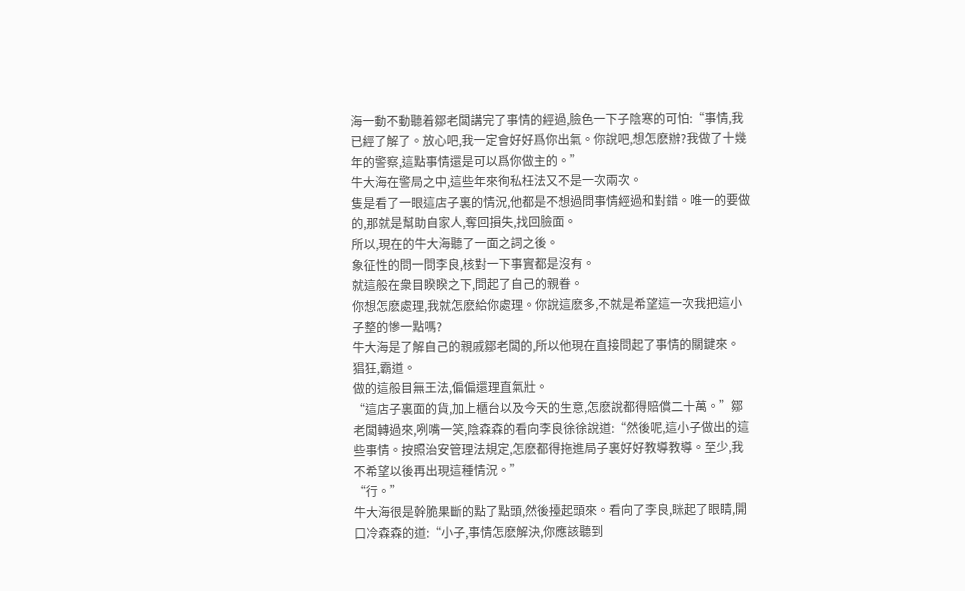海一動不動聽着鄒老闆講完了事情的經過,臉色一下子陰寒的可怕:“事情,我已經了解了。放心吧,我一定會好好爲你出氣。你說吧,想怎麽辦?我做了十幾年的警察,這點事情還是可以爲你做主的。”
牛大海在警局之中,這些年來徇私枉法又不是一次兩次。
隻是看了一眼這店子裏的情況,他都是不想過問事情經過和對錯。唯一的要做的,那就是幫助自家人,奪回損失,找回臉面。
所以,現在的牛大海聽了一面之詞之後。
象征性的問一問李良,核對一下事實都是沒有。
就這般在衆目睽睽之下,問起了自己的親眷。
你想怎麽處理,我就怎麽給你處理。你說這麽多,不就是希望這一次我把這小子整的慘一點嗎?
牛大海是了解自己的親戚鄒老闆的,所以他現在直接問起了事情的關鍵來。
猖狂,霸道。
做的這般目無王法,偏偏還理直氣壯。
“這店子裏面的貨,加上櫃台以及今天的生意,怎麽說都得賠償二十萬。”鄒老闆轉過來,咧嘴一笑,陰森森的看向李良徐徐說道:“然後呢,這小子做出的這些事情。按照治安管理法規定,怎麽都得拖進局子裏好好教導教導。至少,我不希望以後再出現這種情況。”
“行。”
牛大海很是幹脆果斷的點了點頭,然後擡起頭來。看向了李良,眯起了眼睛,開口冷森森的道:“小子,事情怎麽解決,你應該聽到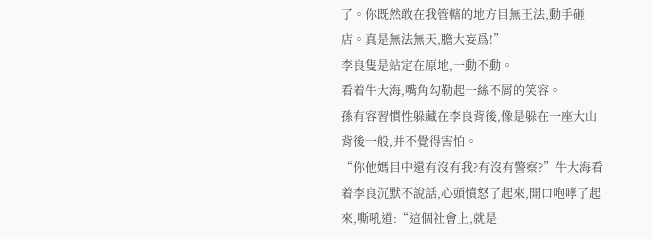了。你既然敢在我管轄的地方目無王法,動手砸店。真是無法無天,膽大妄爲!”
李良隻是站定在原地,一動不動。
看着牛大海,嘴角勾勒起一絲不屑的笑容。
孫有容習慣性躲藏在李良背後,像是躲在一座大山背後一般,并不覺得害怕。
“你他媽目中還有沒有我?有沒有警察?”牛大海看着李良沉默不說話,心頭憤怒了起來,開口咆哮了起來,嘶吼道:“這個社會上,就是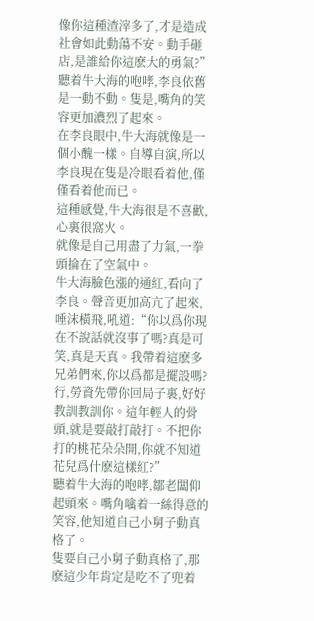像你這種渣滓多了,才是造成社會如此動蕩不安。動手砸店,是誰給你這麽大的勇氣?”
聽着牛大海的咆哮,李良依舊是一動不動。隻是,嘴角的笑容更加濃烈了起來。
在李良眼中,牛大海就像是一個小醜一樣。自導自演,所以李良現在隻是冷眼看着他,僅僅看着他而已。
這種感覺,牛大海很是不喜歡,心裏很窩火。
就像是自己用盡了力氣,一拳頭掄在了空氣中。
牛大海臉色漲的通紅,看向了李良。聲音更加高亢了起來,唾沫橫飛,吼道:“你以爲你現在不說話就沒事了嗎?真是可笑,真是天真。我帶着這麽多兄弟們來,你以爲都是擺設嗎?行,勞資先帶你回局子裏,好好教訓教訓你。這年輕人的骨頭,就是要敲打敲打。不把你打的桃花朵朵開,你就不知道花兒爲什麽這樣紅?”
聽着牛大海的咆哮,鄒老闆仰起頭來。嘴角噙着一絲得意的笑容,他知道自己小舅子動真格了。
隻要自己小舅子動真格了,那麽這少年肯定是吃不了兜着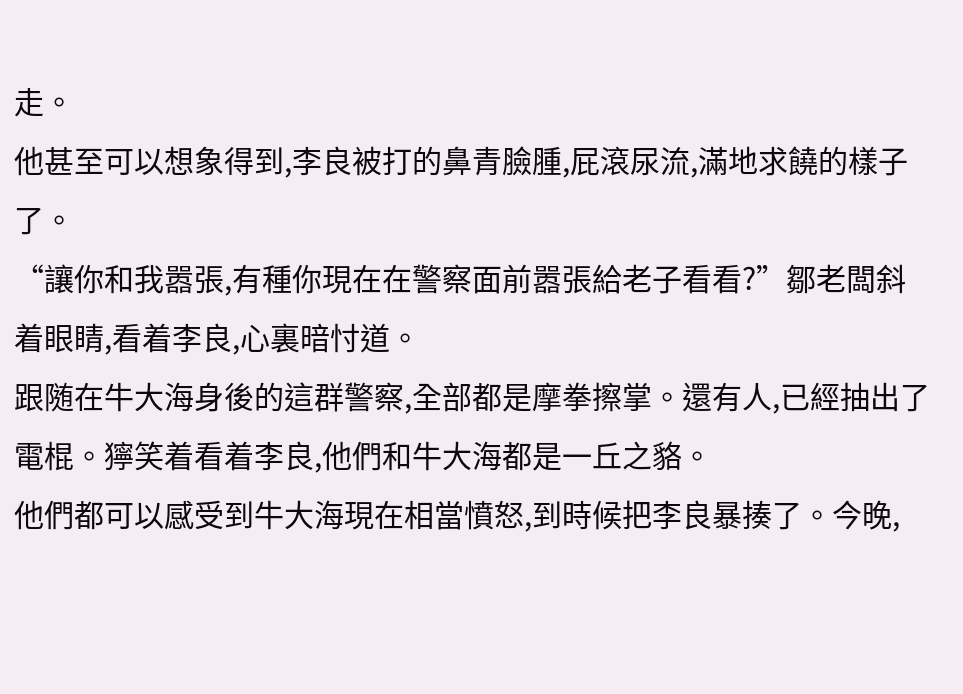走。
他甚至可以想象得到,李良被打的鼻青臉腫,屁滾尿流,滿地求饒的樣子了。
“讓你和我嚣張,有種你現在在警察面前嚣張給老子看看?”鄒老闆斜着眼睛,看着李良,心裏暗忖道。
跟随在牛大海身後的這群警察,全部都是摩拳擦掌。還有人,已經抽出了電棍。獰笑着看着李良,他們和牛大海都是一丘之貉。
他們都可以感受到牛大海現在相當憤怒,到時候把李良暴揍了。今晚,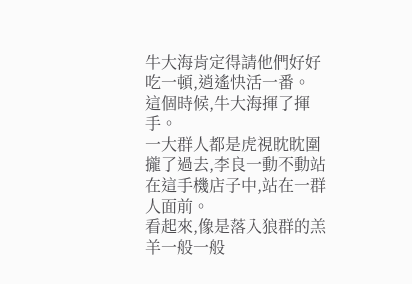牛大海肯定得請他們好好吃一頓,逍遙快活一番。
這個時候,牛大海揮了揮手。
一大群人都是虎視眈眈圍攏了過去,李良一動不動站在這手機店子中,站在一群人面前。
看起來,像是落入狼群的羔羊一般一般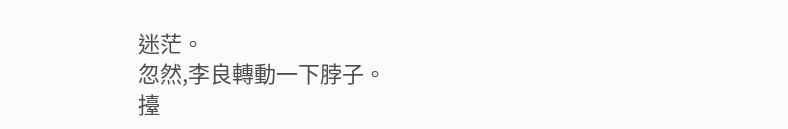迷茫。
忽然,李良轉動一下脖子。
擡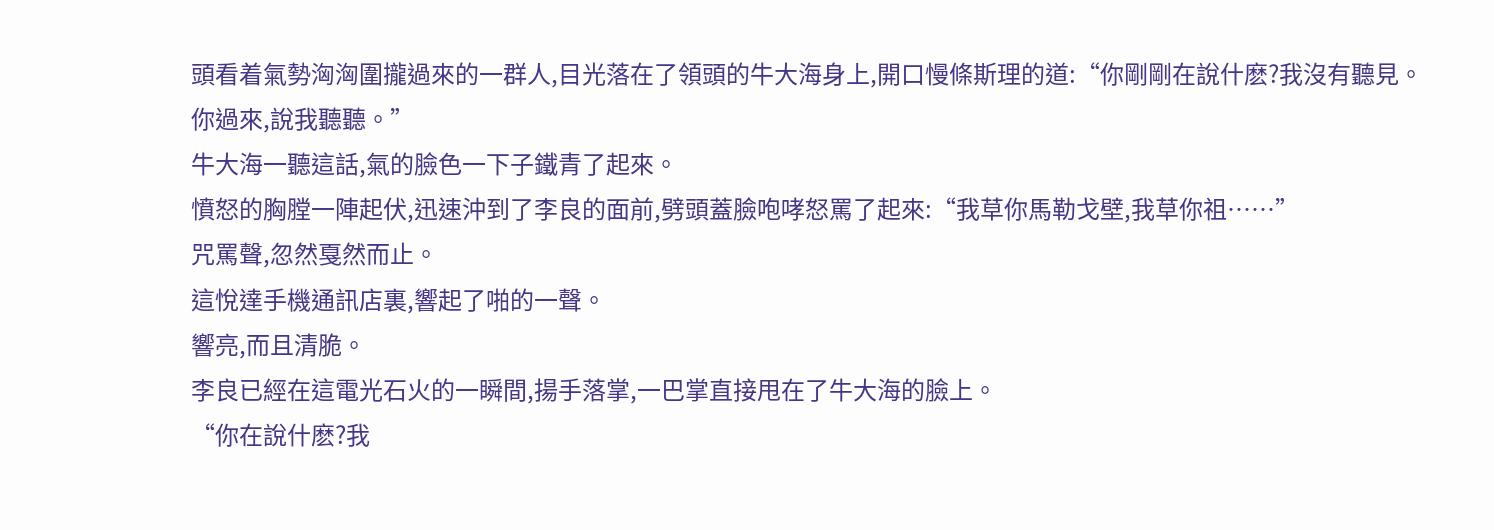頭看着氣勢洶洶圍攏過來的一群人,目光落在了領頭的牛大海身上,開口慢條斯理的道:“你剛剛在說什麽?我沒有聽見。你過來,說我聽聽。”
牛大海一聽這話,氣的臉色一下子鐵青了起來。
憤怒的胸膛一陣起伏,迅速沖到了李良的面前,劈頭蓋臉咆哮怒罵了起來:“我草你馬勒戈壁,我草你祖……”
咒罵聲,忽然戛然而止。
這悅達手機通訊店裏,響起了啪的一聲。
響亮,而且清脆。
李良已經在這電光石火的一瞬間,揚手落掌,一巴掌直接甩在了牛大海的臉上。
“你在說什麽?我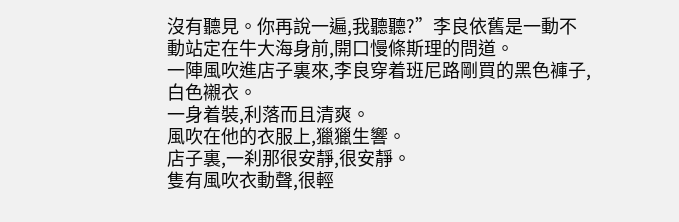沒有聽見。你再說一遍,我聽聽?”李良依舊是一動不動站定在牛大海身前,開口慢條斯理的問道。
一陣風吹進店子裏來,李良穿着班尼路剛買的黑色褲子,白色襯衣。
一身着裝,利落而且清爽。
風吹在他的衣服上,獵獵生響。
店子裏,一刹那很安靜,很安靜。
隻有風吹衣動聲,很輕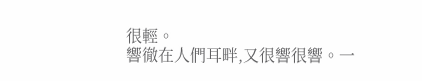很輕。
響徹在人們耳畔,又很響很響。一